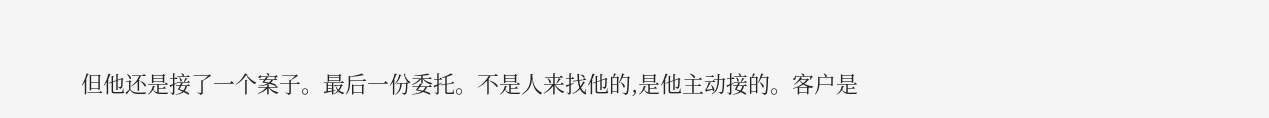但他还是接了一个案子。最后一份委托。不是人来找他的,是他主动接的。客户是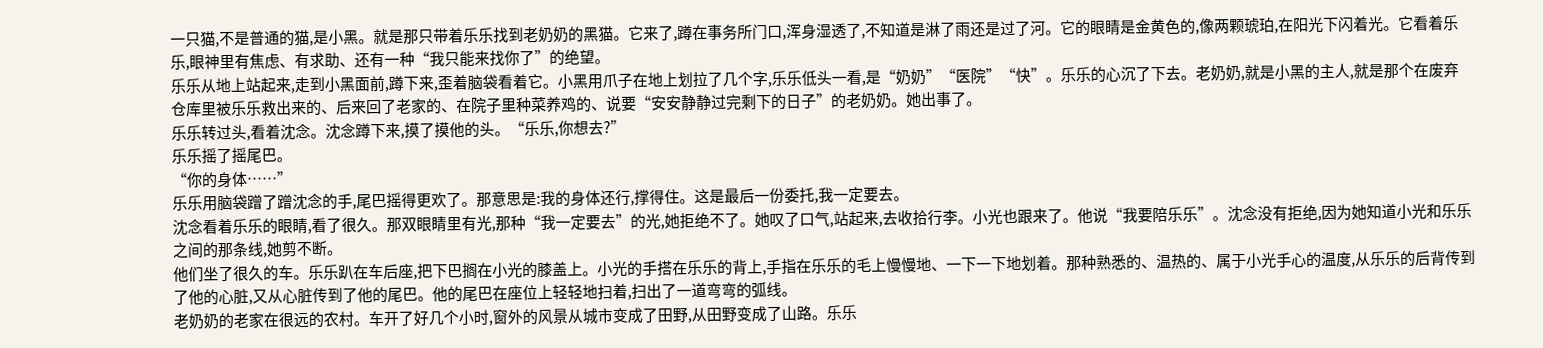一只猫,不是普通的猫,是小黑。就是那只带着乐乐找到老奶奶的黑猫。它来了,蹲在事务所门口,浑身湿透了,不知道是淋了雨还是过了河。它的眼睛是金黄色的,像两颗琥珀,在阳光下闪着光。它看着乐乐,眼神里有焦虑、有求助、还有一种“我只能来找你了”的绝望。
乐乐从地上站起来,走到小黑面前,蹲下来,歪着脑袋看着它。小黑用爪子在地上划拉了几个字,乐乐低头一看,是“奶奶”“医院”“快”。乐乐的心沉了下去。老奶奶,就是小黑的主人,就是那个在废弃仓库里被乐乐救出来的、后来回了老家的、在院子里种菜养鸡的、说要“安安静静过完剩下的日子”的老奶奶。她出事了。
乐乐转过头,看着沈念。沈念蹲下来,摸了摸他的头。“乐乐,你想去?”
乐乐摇了摇尾巴。
“你的身体……”
乐乐用脑袋蹭了蹭沈念的手,尾巴摇得更欢了。那意思是:我的身体还行,撑得住。这是最后一份委托,我一定要去。
沈念看着乐乐的眼睛,看了很久。那双眼睛里有光,那种“我一定要去”的光,她拒绝不了。她叹了口气,站起来,去收拾行李。小光也跟来了。他说“我要陪乐乐”。沈念没有拒绝,因为她知道小光和乐乐之间的那条线,她剪不断。
他们坐了很久的车。乐乐趴在车后座,把下巴搁在小光的膝盖上。小光的手搭在乐乐的背上,手指在乐乐的毛上慢慢地、一下一下地划着。那种熟悉的、温热的、属于小光手心的温度,从乐乐的后背传到了他的心脏,又从心脏传到了他的尾巴。他的尾巴在座位上轻轻地扫着,扫出了一道弯弯的弧线。
老奶奶的老家在很远的农村。车开了好几个小时,窗外的风景从城市变成了田野,从田野变成了山路。乐乐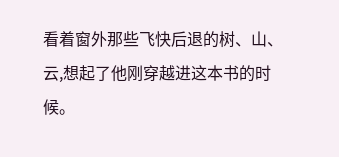看着窗外那些飞快后退的树、山、云,想起了他刚穿越进这本书的时候。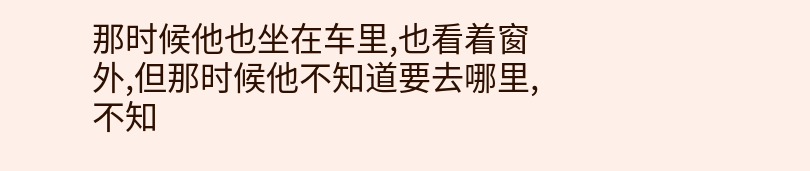那时候他也坐在车里,也看着窗外,但那时候他不知道要去哪里,不知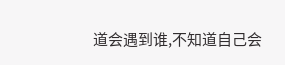道会遇到谁,不知道自己会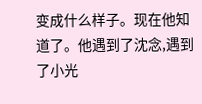变成什么样子。现在他知道了。他遇到了沈念,遇到了小光